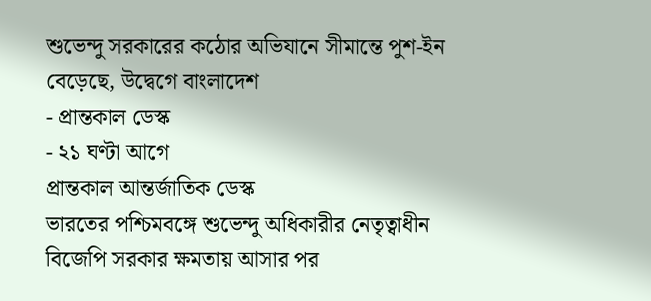শুভেন্দু সরকারের কঠোর অভিযানে সীমান্তে পুশ-ইন বেড়েছে, উদ্বেগে বাংলাদেশ
- প্রান্তকাল ডেস্ক
- ২১ ঘণ্টা আগে
প্রান্তকাল আন্তর্জাতিক ডেস্ক
ভারতের পশ্চিমবঙ্গে শুভেন্দু অধিকারীর নেতৃত্বাধীন বিজেপি সরকার ক্ষমতায় আসার পর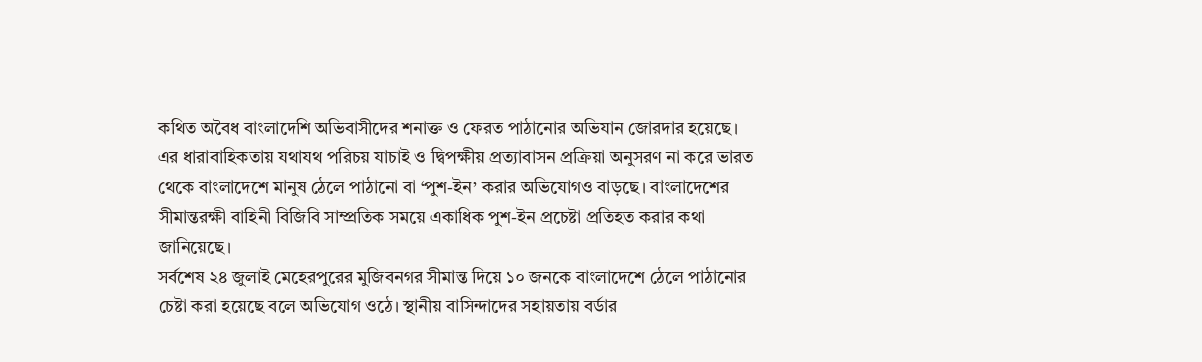কথিত অবৈধ বাংলাদেশি অভিবাসীদের শনাক্ত ও ফেরত পাঠানোর অভিযান জোরদার হয়েছে। এর ধারাবাহিকতায় যথাযথ পরিচয় যাচাই ও দ্বিপক্ষীয় প্রত্যাবাসন প্রক্রিয়া অনুসরণ না করে ভারত থেকে বাংলাদেশে মানুষ ঠেলে পাঠানো বা ‘পুশ-ইন’ করার অভিযোগও বাড়ছে। বাংলাদেশের সীমান্তরক্ষী বাহিনী বিজিবি সাম্প্রতিক সময়ে একাধিক পুশ-ইন প্রচেষ্টা প্রতিহত করার কথা জানিয়েছে।
সর্বশেষ ২৪ জুলাই মেহেরপুরের মুজিবনগর সীমান্ত দিয়ে ১০ জনকে বাংলাদেশে ঠেলে পাঠানোর চেষ্টা করা হয়েছে বলে অভিযোগ ওঠে। স্থানীয় বাসিন্দাদের সহায়তায় বর্ডার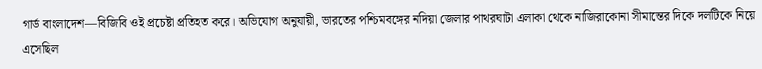গার্ড বাংলাদেশ—বিজিবি ওই প্রচেষ্টা প্রতিহত করে। অভিযোগ অনুযায়ী, ভারতের পশ্চিমবঙ্গের নদিয়া জেলার পাথরঘাটা এলাকা থেকে নাজিরাকোনা সীমান্তের দিকে দলটিকে নিয়ে এসেছিল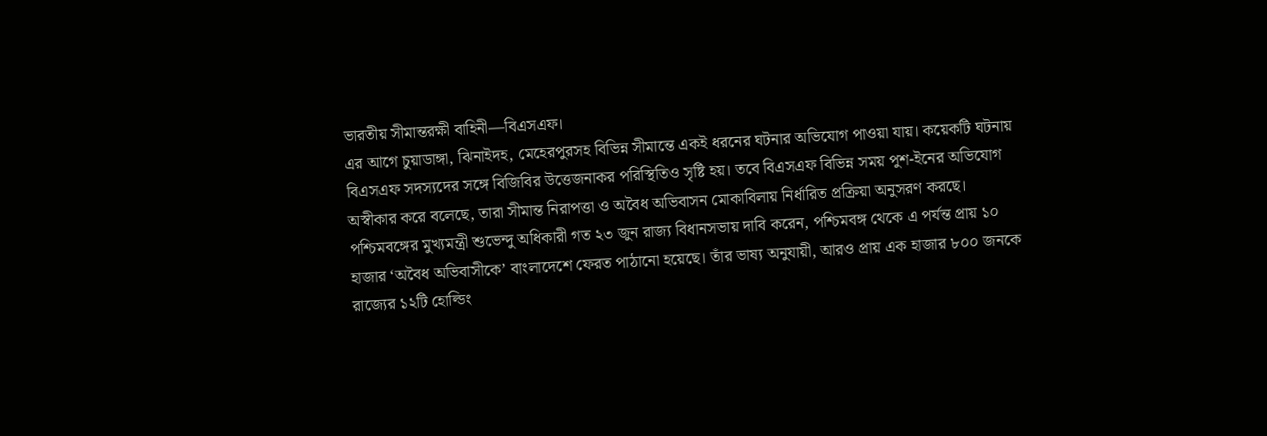ভারতীয় সীমান্তরক্ষী বাহিনী—বিএসএফ।
এর আগে চুয়াডাঙ্গা, ঝিনাইদহ, মেহেরপুরসহ বিভিন্ন সীমান্তে একই ধরনের ঘটনার অভিযোগ পাওয়া যায়। কয়েকটি ঘটনায় বিএসএফ সদস্যদের সঙ্গে বিজিবির উত্তেজনাকর পরিস্থিতিও সৃষ্টি হয়। তবে বিএসএফ বিভিন্ন সময় পুশ-ইনের অভিযোগ অস্বীকার করে বলেছে, তারা সীমান্ত নিরাপত্তা ও অবৈধ অভিবাসন মোকাবিলায় নির্ধারিত প্রক্রিয়া অনুসরণ করছে।
পশ্চিমবঙ্গের মুখ্যমন্ত্রী শুভেন্দু অধিকারী গত ২৩ জুন রাজ্য বিধানসভায় দাবি করেন, পশ্চিমবঙ্গ থেকে এ পর্যন্ত প্রায় ১০ হাজার ‘অবৈধ অভিবাসীকে’ বাংলাদেশে ফেরত পাঠানো হয়েছে। তাঁর ভাষ্য অনুযায়ী, আরও প্রায় এক হাজার ৮০০ জনকে রাজ্যের ১২টি হোল্ডিং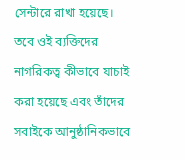সেন্টারে রাখা হয়েছে। তবে ওই ব্যক্তিদের নাগরিকত্ব কীভাবে যাচাই করা হয়েছে এবং তাঁদের সবাইকে আনুষ্ঠানিকভাবে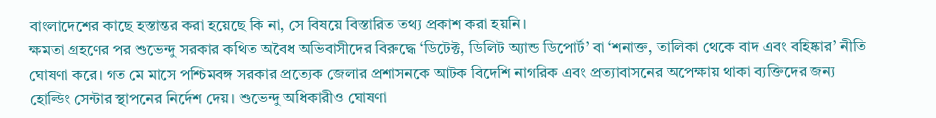বাংলাদেশের কাছে হস্তান্তর করা হয়েছে কি না, সে বিষয়ে বিস্তারিত তথ্য প্রকাশ করা হয়নি।
ক্ষমতা গ্রহণের পর শুভেন্দু সরকার কথিত অবৈধ অভিবাসীদের বিরুদ্ধে ‘ডিটেক্ট, ডিলিট অ্যান্ড ডিপোর্ট’ বা ‘শনাক্ত, তালিকা থেকে বাদ এবং বহিষ্কার’ নীতি ঘোষণা করে। গত মে মাসে পশ্চিমবঙ্গ সরকার প্রত্যেক জেলার প্রশাসনকে আটক বিদেশি নাগরিক এবং প্রত্যাবাসনের অপেক্ষায় থাকা ব্যক্তিদের জন্য হোল্ডিং সেন্টার স্থাপনের নির্দেশ দেয়। শুভেন্দু অধিকারীও ঘোষণা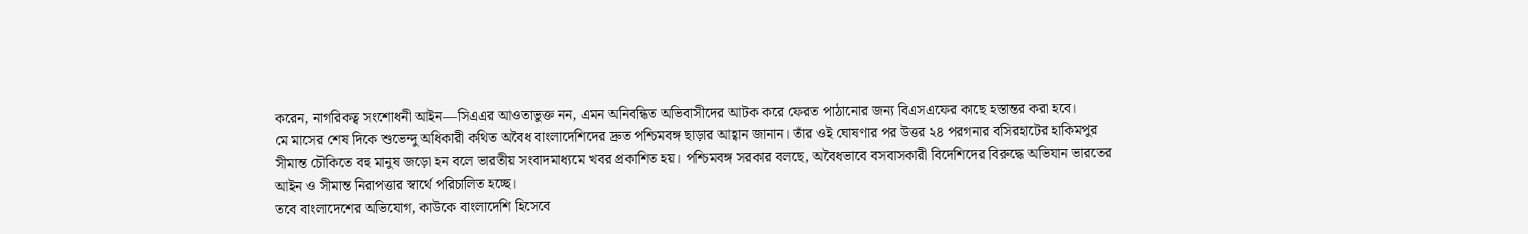করেন, নাগরিকত্ব সংশোধনী আইন—সিএএর আওতাভুক্ত নন, এমন অনিবন্ধিত অভিবাসীদের আটক করে ফেরত পাঠানোর জন্য বিএসএফের কাছে হস্তান্তর করা হবে।
মে মাসের শেষ দিকে শুভেন্দু অধিকারী কথিত অবৈধ বাংলাদেশিদের দ্রুত পশ্চিমবঙ্গ ছাড়ার আহ্বান জানান। তাঁর ওই ঘোষণার পর উত্তর ২৪ পরগনার বসিরহাটের হাকিমপুর সীমান্ত চৌকিতে বহু মানুষ জড়ো হন বলে ভারতীয় সংবাদমাধ্যমে খবর প্রকাশিত হয়। পশ্চিমবঙ্গ সরকার বলছে, অবৈধভাবে বসবাসকারী বিদেশিদের বিরুদ্ধে অভিযান ভারতের আইন ও সীমান্ত নিরাপত্তার স্বার্থে পরিচালিত হচ্ছে।
তবে বাংলাদেশের অভিযোগ, কাউকে বাংলাদেশি হিসেবে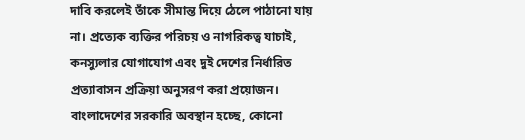দাবি করলেই তাঁকে সীমান্ত দিয়ে ঠেলে পাঠানো যায় না। প্রত্যেক ব্যক্তির পরিচয় ও নাগরিকত্ব যাচাই, কনস্যুলার যোগাযোগ এবং দুই দেশের নির্ধারিত প্রত্যাবাসন প্রক্রিয়া অনুসরণ করা প্রয়োজন। বাংলাদেশের সরকারি অবস্থান হচ্ছে, কোনো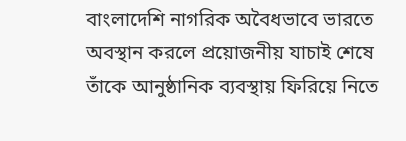বাংলাদেশি নাগরিক অবৈধভাবে ভারতে অবস্থান করলে প্রয়োজনীয় যাচাই শেষে তাঁকে আনুষ্ঠানিক ব্যবস্থায় ফিরিয়ে নিতে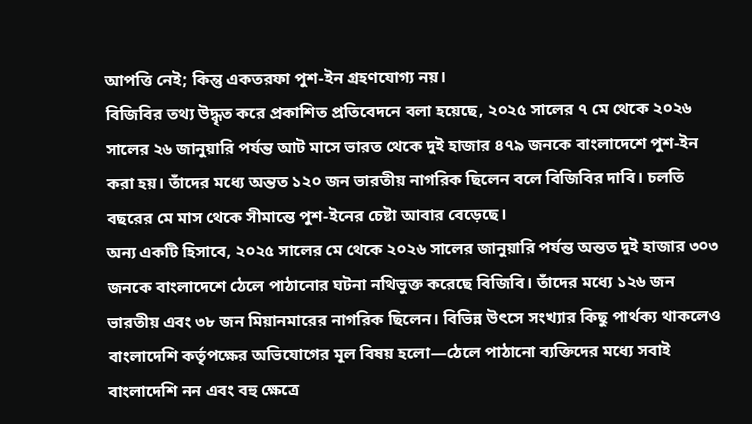আপত্তি নেই; কিন্তু একতরফা পুশ-ইন গ্রহণযোগ্য নয়।
বিজিবির তথ্য উদ্ধৃত করে প্রকাশিত প্রতিবেদনে বলা হয়েছে, ২০২৫ সালের ৭ মে থেকে ২০২৬ সালের ২৬ জানুয়ারি পর্যন্ত আট মাসে ভারত থেকে দুই হাজার ৪৭৯ জনকে বাংলাদেশে পুশ-ইন করা হয়। তাঁদের মধ্যে অন্তত ১২০ জন ভারতীয় নাগরিক ছিলেন বলে বিজিবির দাবি। চলতি বছরের মে মাস থেকে সীমান্তে পুশ-ইনের চেষ্টা আবার বেড়েছে।
অন্য একটি হিসাবে, ২০২৫ সালের মে থেকে ২০২৬ সালের জানুয়ারি পর্যন্ত অন্তত দুই হাজার ৩০৩ জনকে বাংলাদেশে ঠেলে পাঠানোর ঘটনা নথিভুক্ত করেছে বিজিবি। তাঁদের মধ্যে ১২৬ জন ভারতীয় এবং ৩৮ জন মিয়ানমারের নাগরিক ছিলেন। বিভিন্ন উৎসে সংখ্যার কিছু পার্থক্য থাকলেও বাংলাদেশি কর্তৃপক্ষের অভিযোগের মূল বিষয় হলো—ঠেলে পাঠানো ব্যক্তিদের মধ্যে সবাই বাংলাদেশি নন এবং বহু ক্ষেত্রে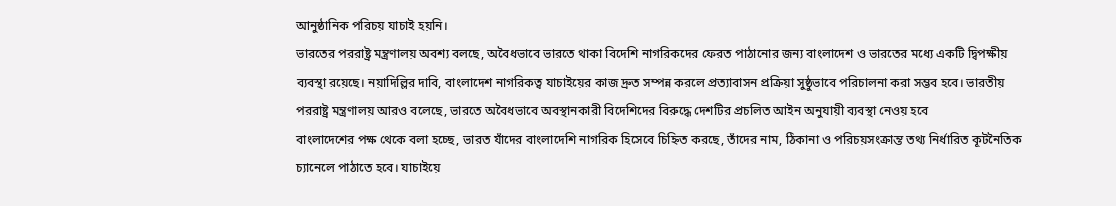আনুষ্ঠানিক পরিচয় যাচাই হয়নি।
ভারতের পররাষ্ট্র মন্ত্রণালয় অবশ্য বলছে, অবৈধভাবে ভারতে থাকা বিদেশি নাগরিকদের ফেরত পাঠানোর জন্য বাংলাদেশ ও ভারতের মধ্যে একটি দ্বিপক্ষীয় ব্যবস্থা রয়েছে। নয়াদিল্লির দাবি, বাংলাদেশ নাগরিকত্ব যাচাইয়ের কাজ দ্রুত সম্পন্ন করলে প্রত্যাবাসন প্রক্রিয়া সুষ্ঠুভাবে পরিচালনা করা সম্ভব হবে। ভারতীয় পররাষ্ট্র মন্ত্রণালয় আরও বলেছে, ভারতে অবৈধভাবে অবস্থানকারী বিদেশিদের বিরুদ্ধে দেশটির প্রচলিত আইন অনুযায়ী ব্যবস্থা নেওয় হবে
বাংলাদেশের পক্ষ থেকে বলা হচ্ছে, ভারত যাঁদের বাংলাদেশি নাগরিক হিসেবে চিহ্নিত করছে, তাঁদের নাম, ঠিকানা ও পরিচয়সংক্রান্ত তথ্য নির্ধারিত কূটনৈতিক চ্যানেলে পাঠাতে হবে। যাচাইয়ে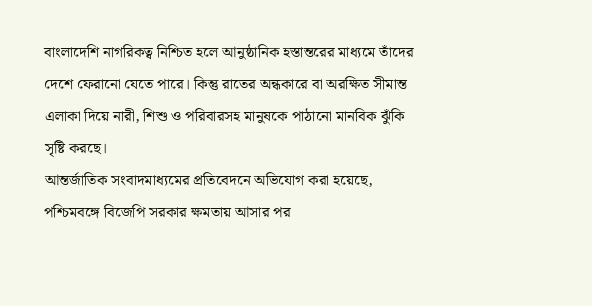বাংলাদেশি নাগরিকত্ব নিশ্চিত হলে আনুষ্ঠানিক হস্তান্তরের মাধ্যমে তাঁদের দেশে ফেরানো যেতে পারে। কিন্তু রাতের অন্ধকারে বা অরক্ষিত সীমান্ত এলাকা দিয়ে নারী, শিশু ও পরিবারসহ মানুষকে পাঠানো মানবিক ঝুঁকি সৃষ্টি করছে।
আন্তর্জাতিক সংবাদমাধ্যমের প্রতিবেদনে অভিযোগ করা হয়েছে, পশ্চিমবঙ্গে বিজেপি সরকার ক্ষমতায় আসার পর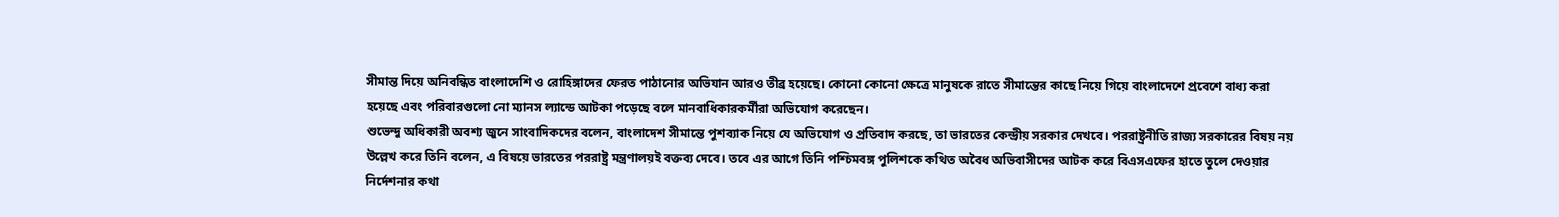সীমান্ত দিয়ে অনিবন্ধিত বাংলাদেশি ও রোহিঙ্গাদের ফেরত পাঠানোর অভিযান আরও তীব্র হয়েছে। কোনো কোনো ক্ষেত্রে মানুষকে রাতে সীমান্তের কাছে নিয়ে গিয়ে বাংলাদেশে প্রবেশে বাধ্য করা হয়েছে এবং পরিবারগুলো নো ম্যানস ল্যান্ডে আটকা পড়েছে বলে মানবাধিকারকর্মীরা অভিযোগ করেছেন।
শুভেন্দু অধিকারী অবশ্য জুনে সাংবাদিকদের বলেন, বাংলাদেশ সীমান্তে পুশব্যাক নিয়ে যে অভিযোগ ও প্রতিবাদ করছে, তা ভারতের কেন্দ্রীয় সরকার দেখবে। পররাষ্ট্রনীতি রাজ্য সরকারের বিষয় নয় উল্লেখ করে তিনি বলেন, এ বিষয়ে ভারতের পররাষ্ট্র মন্ত্রণালয়ই বক্তব্য দেবে। তবে এর আগে তিনি পশ্চিমবঙ্গ পুলিশকে কথিত অবৈধ অভিবাসীদের আটক করে বিএসএফের হাতে তুলে দেওয়ার নির্দেশনার কথা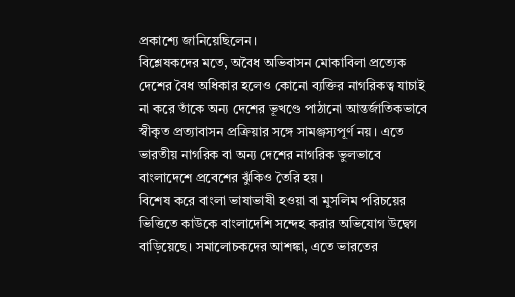প্রকাশ্যে জানিয়েছিলেন।
বিশ্লেষকদের মতে, অবৈধ অভিবাসন মোকাবিলা প্রত্যেক দেশের বৈধ অধিকার হলেও কোনো ব্যক্তির নাগরিকত্ব যাচাই না করে তাঁকে অন্য দেশের ভূখণ্ডে পাঠানো আন্তর্জাতিকভাবে স্বীকৃত প্রত্যাবাসন প্রক্রিয়ার সঙ্গে সামঞ্জস্যপূর্ণ নয়। এতে ভারতীয় নাগরিক বা অন্য দেশের নাগরিক ভুলভাবে বাংলাদেশে প্রবেশের ঝুঁকিও তৈরি হয়।
বিশেষ করে বাংলা ভাষাভাষী হওয়া বা মুসলিম পরিচয়ের ভিত্তিতে কাউকে বাংলাদেশি সন্দেহ করার অভিযোগ উদ্বেগ বাড়িয়েছে। সমালোচকদের আশঙ্কা, এতে ভারতের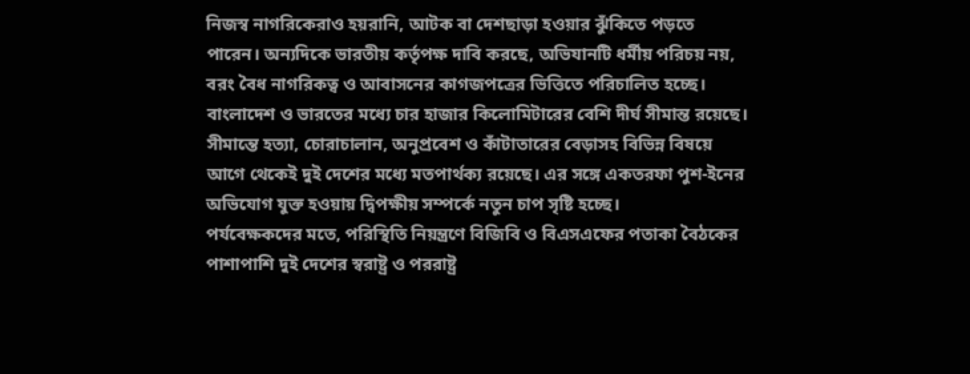নিজস্ব নাগরিকেরাও হয়রানি, আটক বা দেশছাড়া হওয়ার ঝুঁকিতে পড়তে পারেন। অন্যদিকে ভারতীয় কর্তৃপক্ষ দাবি করছে, অভিযানটি ধর্মীয় পরিচয় নয়, বরং বৈধ নাগরিকত্ব ও আবাসনের কাগজপত্রের ভিত্তিতে পরিচালিত হচ্ছে।
বাংলাদেশ ও ভারতের মধ্যে চার হাজার কিলোমিটারের বেশি দীর্ঘ সীমান্ত রয়েছে। সীমান্তে হত্যা, চোরাচালান, অনুপ্রবেশ ও কাঁটাতারের বেড়াসহ বিভিন্ন বিষয়ে আগে থেকেই দুই দেশের মধ্যে মতপার্থক্য রয়েছে। এর সঙ্গে একতরফা পুশ-ইনের অভিযোগ যুক্ত হওয়ায় দ্বিপক্ষীয় সম্পর্কে নতুন চাপ সৃষ্টি হচ্ছে।
পর্যবেক্ষকদের মতে, পরিস্থিতি নিয়ন্ত্রণে বিজিবি ও বিএসএফের পতাকা বৈঠকের পাশাপাশি দুই দেশের স্বরাষ্ট্র ও পররাষ্ট্র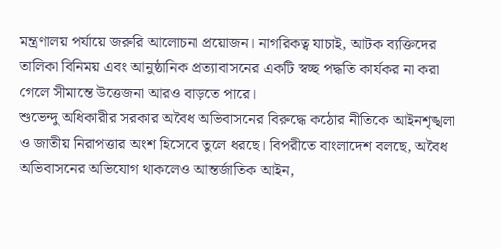মন্ত্রণালয় পর্যায়ে জরুরি আলোচনা প্রয়োজন। নাগরিকত্ব যাচাই, আটক ব্যক্তিদের তালিকা বিনিময় এবং আনুষ্ঠানিক প্রত্যাবাসনের একটি স্বচ্ছ পদ্ধতি কার্যকর না করা গেলে সীমান্তে উত্তেজনা আরও বাড়তে পারে।
শুভেন্দু অধিকারীর সরকার অবৈধ অভিবাসনের বিরুদ্ধে কঠোর নীতিকে আইনশৃঙ্খলা ও জাতীয় নিরাপত্তার অংশ হিসেবে তুলে ধরছে। বিপরীতে বাংলাদেশ বলছে, অবৈধ অভিবাসনের অভিযোগ থাকলেও আন্তর্জাতিক আইন,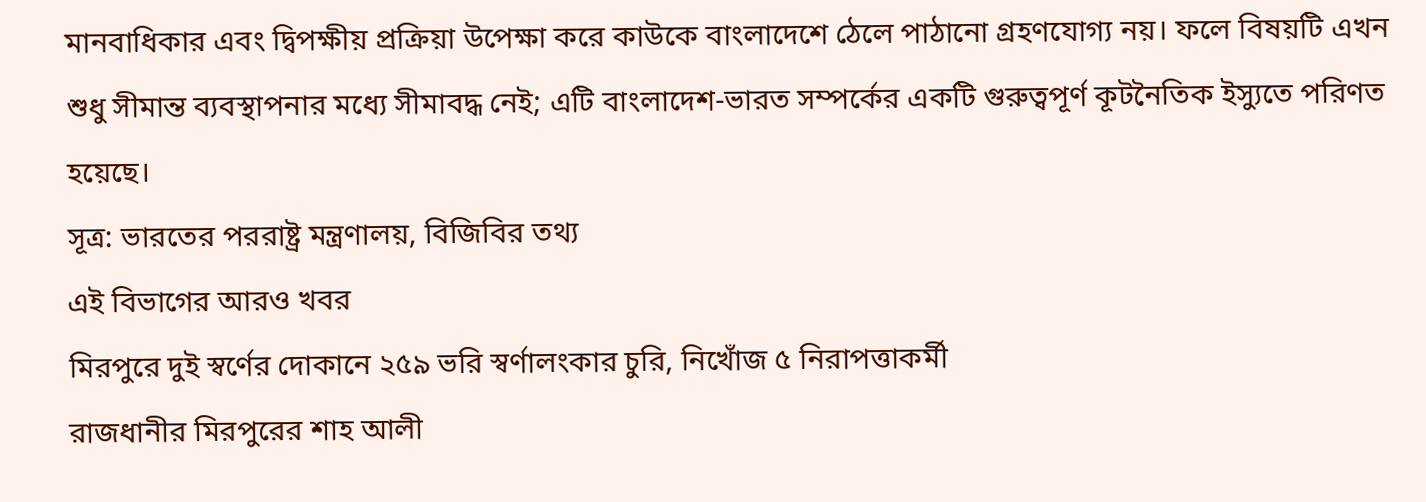মানবাধিকার এবং দ্বিপক্ষীয় প্রক্রিয়া উপেক্ষা করে কাউকে বাংলাদেশে ঠেলে পাঠানো গ্রহণযোগ্য নয়। ফলে বিষয়টি এখন শুধু সীমান্ত ব্যবস্থাপনার মধ্যে সীমাবদ্ধ নেই; এটি বাংলাদেশ-ভারত সম্পর্কের একটি গুরুত্বপূর্ণ কূটনৈতিক ইস্যুতে পরিণত হয়েছে।
সূত্র: ভারতের পররাষ্ট্র মন্ত্রণালয়, বিজিবির তথ্য
এই বিভাগের আরও খবর
মিরপুরে দুই স্বর্ণের দোকানে ২৫৯ ভরি স্বর্ণালংকার চুরি, নিখোঁজ ৫ নিরাপত্তাকর্মী
রাজধানীর মিরপুরের শাহ আলী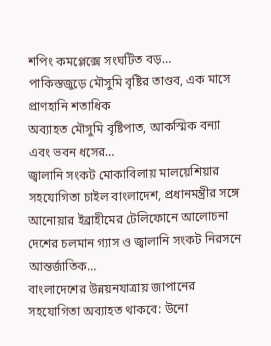শপিং কমপ্লেক্সে সংঘটিত বড়…
পাকিস্তজুড়ে মৌসুমি বৃষ্টির তাণ্ডব, এক মাসে প্রাণহানি শতাধিক
অব্যাহত মৌসুমি বৃষ্টিপাত, আকস্মিক বন্যা এবং ভবন ধসের…
জ্বালানি সংকট মোকাবিলায় মালয়েশিয়ার সহযোগিতা চাইল বাংলাদেশ, প্রধানমন্ত্রীর সঙ্গে আনোয়ার ইব্রাহীমের টেলিফোনে আলোচনা
দেশের চলমান গ্যাস ও জ্বালানি সংকট নিরসনে আন্তর্জাতিক…
বাংলাদেশের উন্নয়নযাত্রায় জাপানের সহযোগিতা অব্যাহত থাকবে: উনো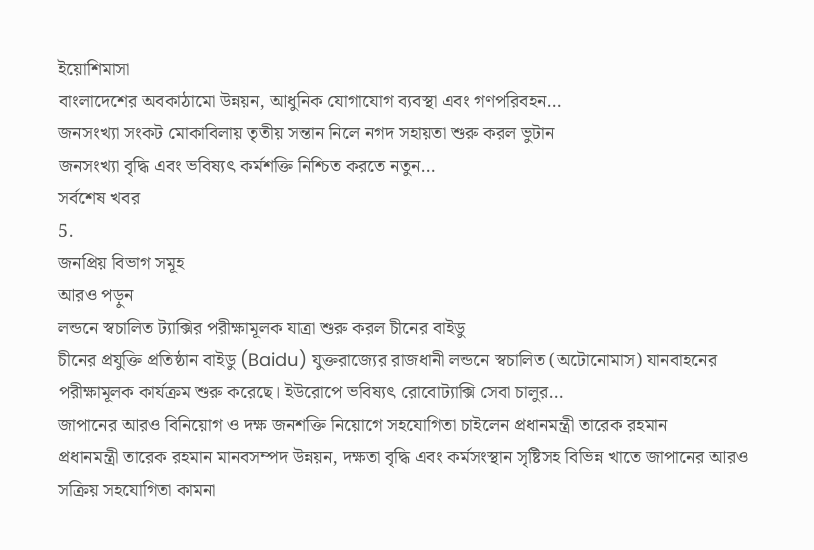ইয়োশিমাসা
বাংলাদেশের অবকাঠামো উন্নয়ন, আধুনিক যোগাযোগ ব্যবস্থা এবং গণপরিবহন…
জনসংখ্যা সংকট মোকাবিলায় তৃতীয় সন্তান নিলে নগদ সহায়তা শুরু করল ভুটান
জনসংখ্যা বৃদ্ধি এবং ভবিষ্যৎ কর্মশক্তি নিশ্চিত করতে নতুন…
সর্বশেষ খবর
5.
জনপ্রিয় বিভাগ সমূহ
আরও পড়ুন
লন্ডনে স্বচালিত ট্যাক্সির পরীক্ষামূলক যাত্রা শুরু করল চীনের বাইডু
চীনের প্রযুক্তি প্রতিষ্ঠান বাইডু (Baidu) যুক্তরাজ্যের রাজধানী লন্ডনে স্বচালিত (অটোনোমাস) যানবাহনের পরীক্ষামূলক কার্যক্রম শুরু করেছে। ইউরোপে ভবিষ্যৎ রোবোট্যাক্সি সেবা চালুর…
জাপানের আরও বিনিয়োগ ও দক্ষ জনশক্তি নিয়োগে সহযোগিতা চাইলেন প্রধানমন্ত্রী তারেক রহমান
প্রধানমন্ত্রী তারেক রহমান মানবসম্পদ উন্নয়ন, দক্ষতা বৃদ্ধি এবং কর্মসংস্থান সৃষ্টিসহ বিভিন্ন খাতে জাপানের আরও সক্রিয় সহযোগিতা কামনা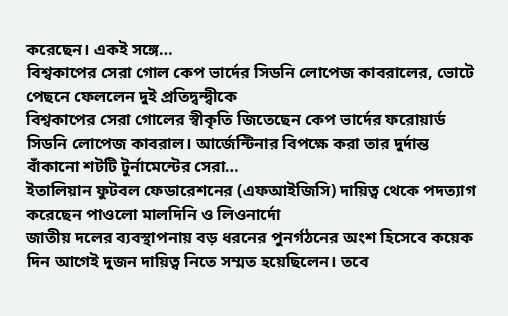করেছেন। একই সঙ্গে…
বিশ্বকাপের সেরা গোল কেপ ভার্দের সিডনি লোপেজ কাবরালের, ভোটে পেছনে ফেললেন দুই প্রতিদ্বন্দ্বীকে
বিশ্বকাপের সেরা গোলের স্বীকৃতি জিতেছেন কেপ ভার্দের ফরোয়ার্ড সিডনি লোপেজ কাবরাল। আর্জেন্টিনার বিপক্ষে করা তার দুর্দান্ত বাঁকানো শটটি টুর্নামেন্টের সেরা…
ইতালিয়ান ফুটবল ফেডারেশনের (এফআইজিসি) দায়িত্ব থেকে পদত্যাগ করেছেন পাওলো মালদিনি ও লিওনার্দো
জাতীয় দলের ব্যবস্থাপনায় বড় ধরনের পুনর্গঠনের অংশ হিসেবে কয়েক দিন আগেই দুজন দায়িত্ব নিতে সম্মত হয়েছিলেন। তবে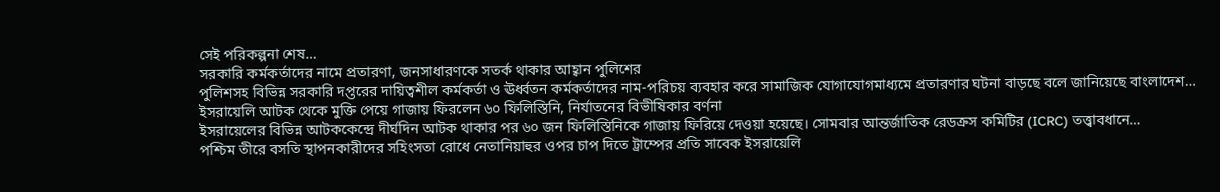সেই পরিকল্পনা শেষ…
সরকারি কর্মকর্তাদের নামে প্রতারণা, জনসাধারণকে সতর্ক থাকার আহ্বান পুলিশের
পুলিশসহ বিভিন্ন সরকারি দপ্তরের দায়িত্বশীল কর্মকর্তা ও ঊর্ধ্বতন কর্মকর্তাদের নাম-পরিচয় ব্যবহার করে সামাজিক যোগাযোগমাধ্যমে প্রতারণার ঘটনা বাড়ছে বলে জানিয়েছে বাংলাদেশ…
ইসরায়েলি আটক থেকে মুক্তি পেয়ে গাজায় ফিরলেন ৬০ ফিলিস্তিনি, নির্যাতনের বিভীষিকার বর্ণনা
ইসরায়েলের বিভিন্ন আটককেন্দ্রে দীর্ঘদিন আটক থাকার পর ৬০ জন ফিলিস্তিনিকে গাজায় ফিরিয়ে দেওয়া হয়েছে। সোমবার আন্তর্জাতিক রেডক্রস কমিটির (ICRC) তত্ত্বাবধানে…
পশ্চিম তীরে বসতি স্থাপনকারীদের সহিংসতা রোধে নেতানিয়াহুর ওপর চাপ দিতে ট্রাম্পের প্রতি সাবেক ইসরায়েলি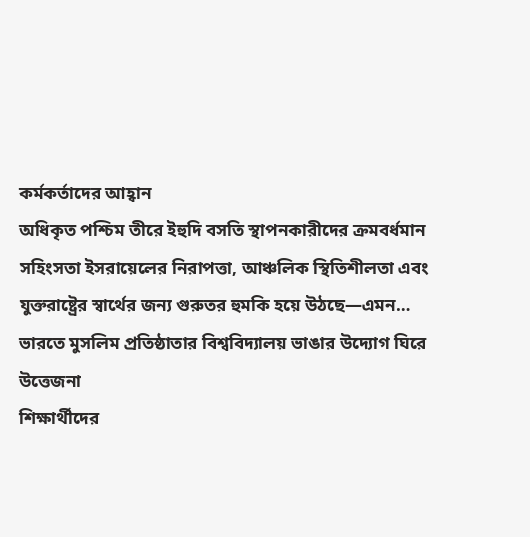কর্মকর্তাদের আহ্বান
অধিকৃত পশ্চিম তীরে ইহুদি বসতি স্থাপনকারীদের ক্রমবর্ধমান সহিংসতা ইসরায়েলের নিরাপত্তা, আঞ্চলিক স্থিতিশীলতা এবং যুক্তরাষ্ট্রের স্বার্থের জন্য গুরুতর হুমকি হয়ে উঠছে—এমন…
ভারতে মুসলিম প্রতিষ্ঠাতার বিশ্ববিদ্যালয় ভাঙার উদ্যোগ ঘিরে উত্তেজনা
শিক্ষার্থীদের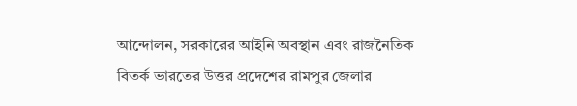আন্দোলন, সরকারের আইনি অবস্থান এবং রাজনৈতিক বিতর্ক ভারতের উত্তর প্রদেশের রামপুর জেলার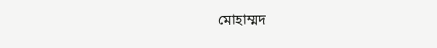মোহাম্মদ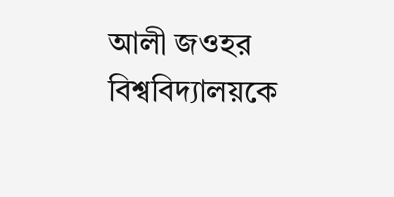আলী জওহর বিশ্ববিদ্যালয়কে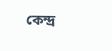কেন্দ্র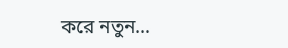করে নতুন…